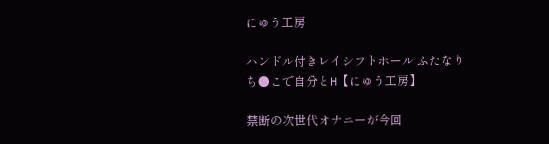にゅう工房

ハンドル付きレイシフトホール ふたなりち●こで自分とH【にゅう工房】

禁断の次世代オナニーが今回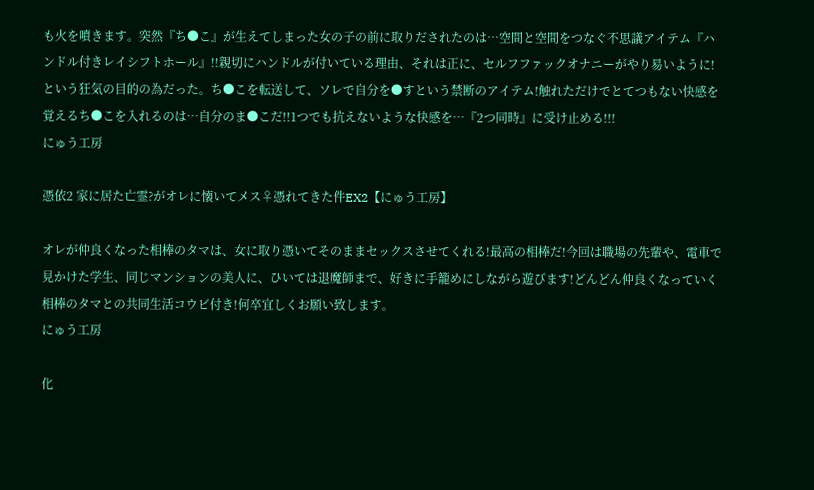も火を噴きます。突然『ち●こ』が生えてしまった女の子の前に取りだされたのは…空間と空間をつなぐ不思議アイテム『ハンドル付きレイシフトホール』!!親切にハンドルが付いている理由、それは正に、セルフファックオナニーがやり易いように!という狂気の目的の為だった。ち●こを転送して、ソレで自分を●すという禁断のアイテム!触れただけでとてつもない快感を覚えるち●こを入れるのは…自分のま●こだ!!1つでも抗えないような快感を…『2つ同時』に受け止める!!!
にゅう工房

憑依2 家に居た亡霊?がオレに懐いてメス♀憑れてきた件EX2【にゅう工房】

オレが仲良くなった相棒のタマは、女に取り憑いてそのままセックスさせてくれる!最高の相棒だ!今回は職場の先輩や、電車で見かけた学生、同じマンションの美人に、ひいては退魔師まで、好きに手籠めにしながら遊びます!どんどん仲良くなっていく相棒のタマとの共同生活コウビ付き!何卒宜しくお願い致します。
にゅう工房

化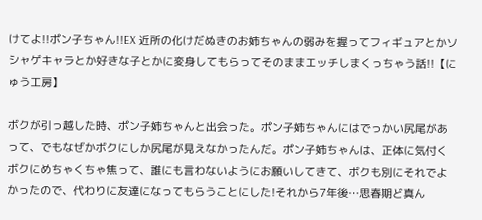けてよ!!ポン子ちゃん!!EX 近所の化けだぬきのお姉ちゃんの弱みを握ってフィギュアとかソシャゲキャラとか好きな子とかに変身してもらってそのままエッチしまくっちゃう話!!【にゅう工房】

ボクが引っ越した時、ポン子姉ちゃんと出会った。ポン子姉ちゃんにはでっかい尻尾があって、でもなぜかボクにしか尻尾が見えなかったんだ。ポン子姉ちゃんは、正体に気付くボクにめちゃくちゃ焦って、誰にも言わないようにお願いしてきて、ボクも別にそれでよかったので、代わりに友達になってもらうことにした!それから7年後…思春期ど真ん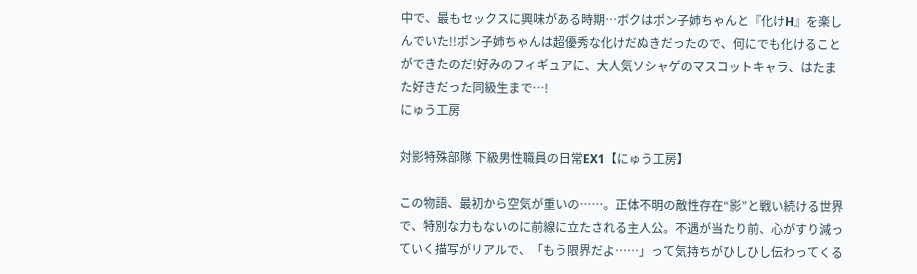中で、最もセックスに興味がある時期…ボクはポン子姉ちゃんと『化けH』を楽しんでいた!!ポン子姉ちゃんは超優秀な化けだぬきだったので、何にでも化けることができたのだ!好みのフィギュアに、大人気ソシャゲのマスコットキャラ、はたまた好きだった同級生まで…!
にゅう工房

対影特殊部隊 下級男性職員の日常EX1【にゅう工房】

この物語、最初から空気が重いの……。正体不明の敵性存在“影”と戦い続ける世界で、特別な力もないのに前線に立たされる主人公。不遇が当たり前、心がすり減っていく描写がリアルで、「もう限界だよ……」って気持ちがひしひし伝わってくる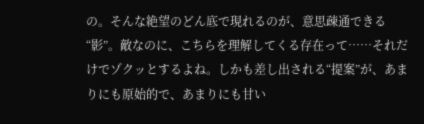の。そんな絶望のどん底で現れるのが、意思疎通できる“影”。敵なのに、こちらを理解してくる存在って……それだけでゾクッとするよね。しかも差し出される“提案”が、あまりにも原始的で、あまりにも甘い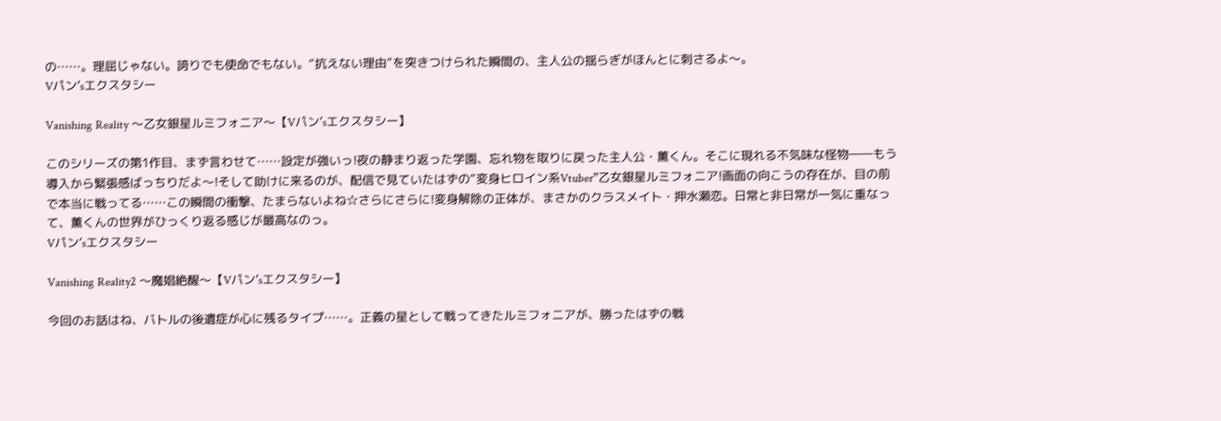の……。理屈じゃない。誇りでも使命でもない。“抗えない理由”を突きつけられた瞬間の、主人公の揺らぎがほんとに刺さるよ〜。
Vパン’sエクスタシー

Vanishing Reality 〜乙女銀星ルミフォニア〜【Vパン’sエクスタシー】

このシリーズの第1作目、まず言わせて……設定が強いっ!夜の静まり返った学園、忘れ物を取りに戻った主人公・薫くん。そこに現れる不気味な怪物――もう導入から緊張感ばっちりだよ〜!そして助けに来るのが、配信で見ていたはずの“変身ヒロイン系Vtuber”乙女銀星ルミフォニア!画面の向こうの存在が、目の前で本当に戦ってる……この瞬間の衝撃、たまらないよね☆さらにさらに!変身解除の正体が、まさかのクラスメイト・押水瀬恋。日常と非日常が一気に重なって、薫くんの世界がひっくり返る感じが最高なのっ。
Vパン’sエクスタシー

Vanishing Reality2 〜魔娼絶醒〜【Vパン’sエクスタシー】

今回のお話はね、バトルの後遺症が心に残るタイプ……。正義の星として戦ってきたルミフォニアが、勝ったはずの戦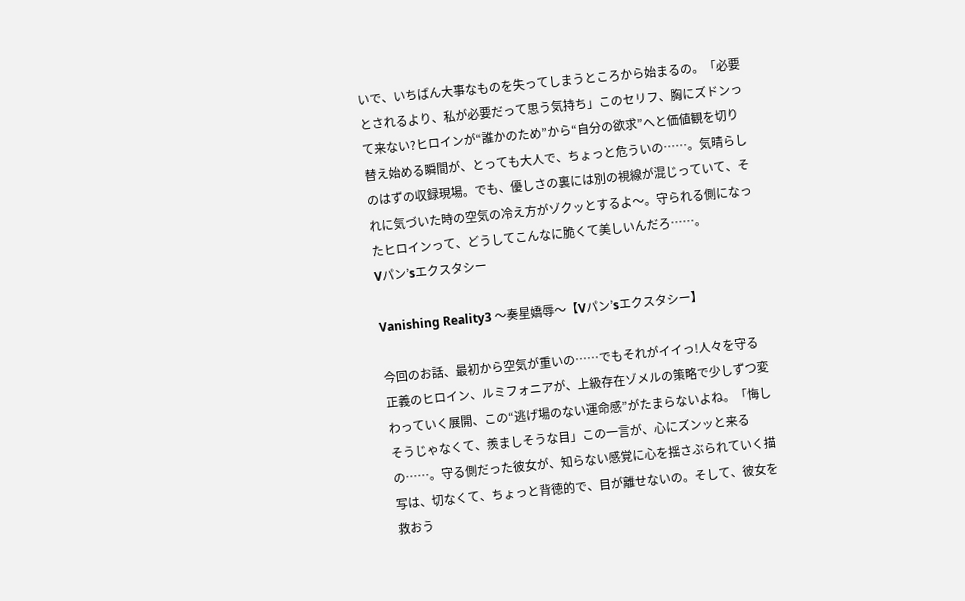いで、いちばん大事なものを失ってしまうところから始まるの。「必要とされるより、私が必要だって思う気持ち」このセリフ、胸にズドンって来ない?ヒロインが“誰かのため”から“自分の欲求”へと価値観を切り替え始める瞬間が、とっても大人で、ちょっと危ういの……。気晴らしのはずの収録現場。でも、優しさの裏には別の視線が混じっていて、それに気づいた時の空気の冷え方がゾクッとするよ〜。守られる側になったヒロインって、どうしてこんなに脆くて美しいんだろ……。
Vパン’sエクスタシー

Vanishing Reality3 〜奏星嬌辱〜【Vパン’sエクスタシー】

今回のお話、最初から空気が重いの……でもそれがイイっ!人々を守る正義のヒロイン、ルミフォニアが、上級存在ゾメルの策略で少しずつ変わっていく展開、この“逃げ場のない運命感”がたまらないよね。「悔しそうじゃなくて、羨ましそうな目」この一言が、心にズンッと来るの……。守る側だった彼女が、知らない感覚に心を揺さぶられていく描写は、切なくて、ちょっと背徳的で、目が離せないの。そして、彼女を救おう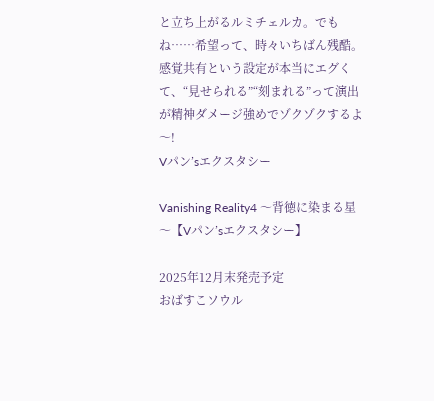と立ち上がるルミチェルカ。でもね……希望って、時々いちばん残酷。感覚共有という設定が本当にエグくて、“見せられる”“刻まれる”って演出が精神ダメージ強めでゾクゾクするよ〜!
Vパン’sエクスタシー

Vanishing Reality4 〜背徳に染まる星〜【Vパン’sエクスタシー】

2025年12月末発売予定
おばすこソウル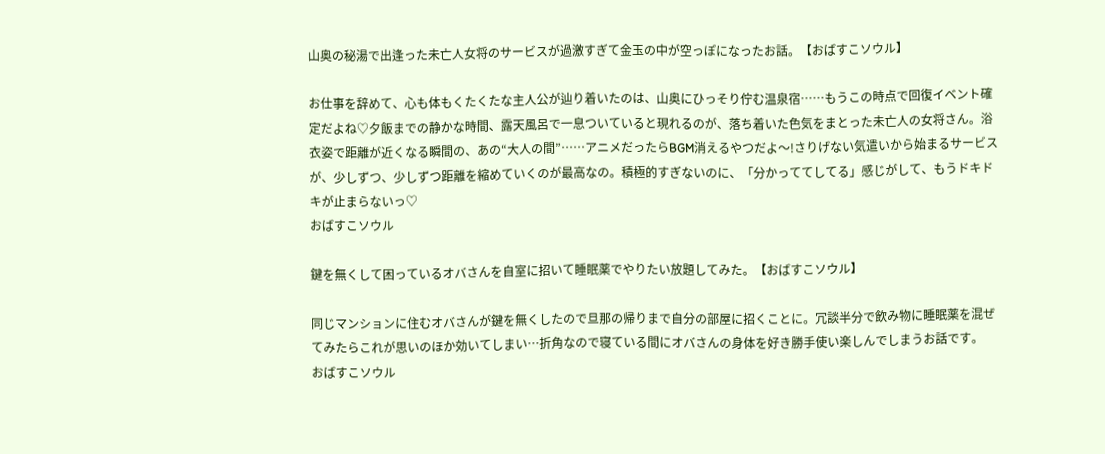山奥の秘湯で出逢った未亡人女将のサービスが過激すぎて金玉の中が空っぽになったお話。【おばすこソウル】

お仕事を辞めて、心も体もくたくたな主人公が辿り着いたのは、山奥にひっそり佇む温泉宿……もうこの時点で回復イベント確定だよね♡夕飯までの静かな時間、露天風呂で一息ついていると現れるのが、落ち着いた色気をまとった未亡人の女将さん。浴衣姿で距離が近くなる瞬間の、あの“大人の間”……アニメだったらBGM消えるやつだよ〜!さりげない気遣いから始まるサービスが、少しずつ、少しずつ距離を縮めていくのが最高なの。積極的すぎないのに、「分かっててしてる」感じがして、もうドキドキが止まらないっ♡
おばすこソウル

鍵を無くして困っているオバさんを自室に招いて睡眠薬でやりたい放題してみた。【おばすこソウル】

同じマンションに住むオバさんが鍵を無くしたので旦那の帰りまで自分の部屋に招くことに。冗談半分で飲み物に睡眠薬を混ぜてみたらこれが思いのほか効いてしまい…折角なので寝ている間にオバさんの身体を好き勝手使い楽しんでしまうお話です。
おばすこソウル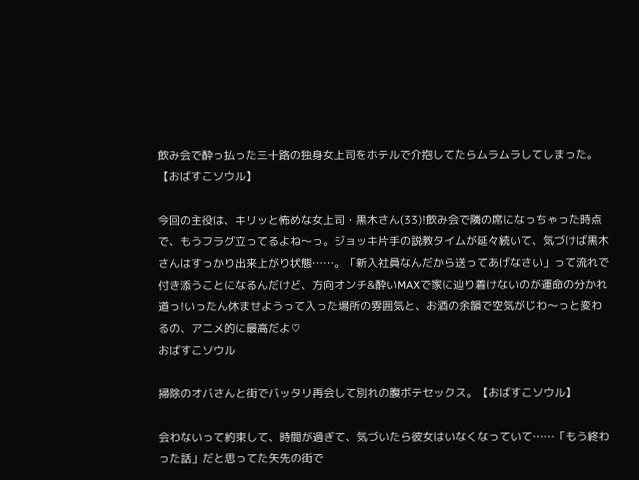飲み会で酔っ払った三十路の独身女上司をホテルで介抱してたらムラムラしてしまった。【おばすこソウル】

今回の主役は、キリッと怖めな女上司・黒木さん(33)!飲み会で隣の席になっちゃった時点で、もうフラグ立ってるよね〜っ。ジョッキ片手の説教タイムが延々続いて、気づけば黒木さんはすっかり出来上がり状態……。「新入社員なんだから送ってあげなさい」って流れで付き添うことになるんだけど、方向オンチ&酔いMAXで家に辿り着けないのが運命の分かれ道っ!いったん休ませようって入った場所の雰囲気と、お酒の余韻で空気がじわ〜っと変わるの、アニメ的に最高だよ♡
おばすこソウル

掃除のオバさんと街でバッタリ再会して別れの腹ボテセックス。【おばすこソウル】

会わないって約束して、時間が過ぎて、気づいたら彼女はいなくなっていて……「もう終わった話」だと思ってた矢先の街で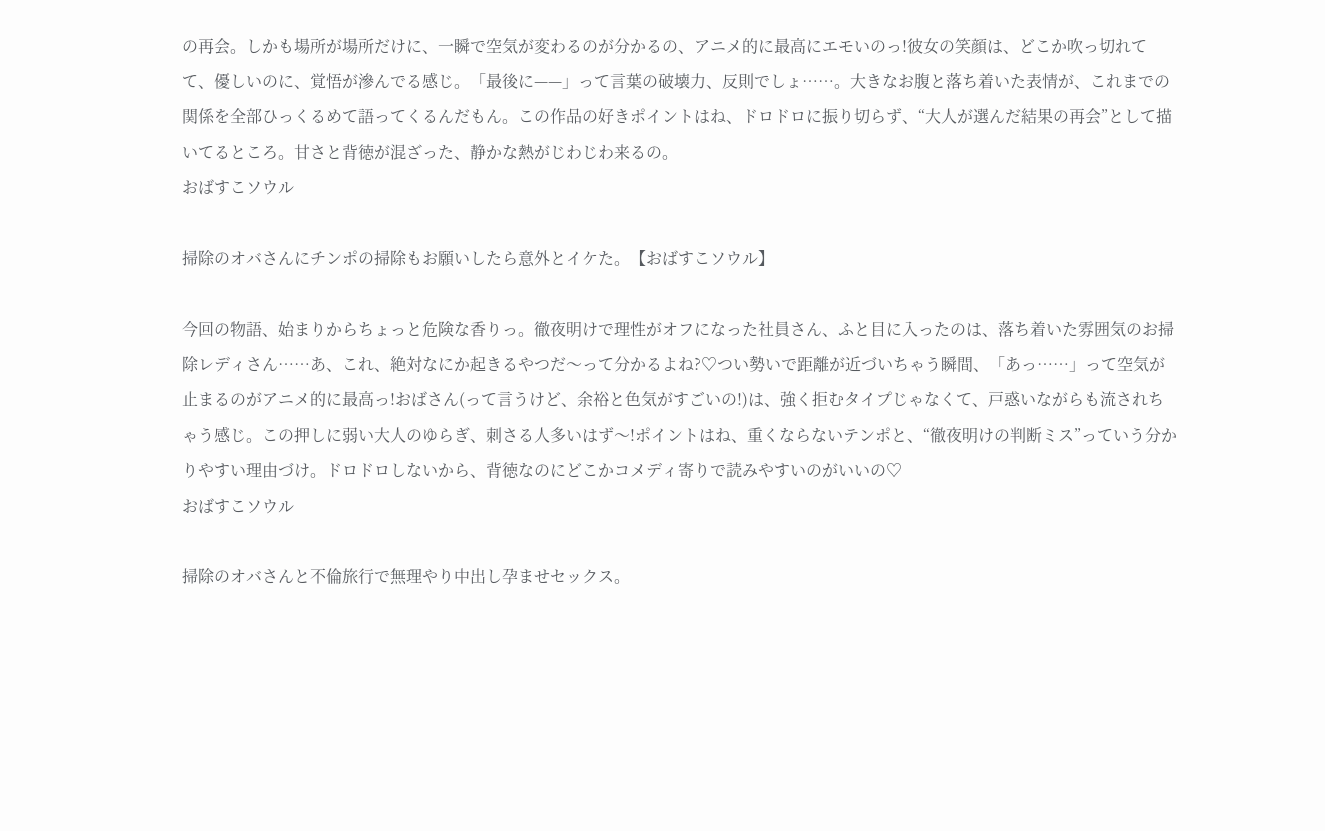の再会。しかも場所が場所だけに、一瞬で空気が変わるのが分かるの、アニメ的に最高にエモいのっ!彼女の笑顔は、どこか吹っ切れてて、優しいのに、覚悟が滲んでる感じ。「最後に——」って言葉の破壊力、反則でしょ……。大きなお腹と落ち着いた表情が、これまでの関係を全部ひっくるめて語ってくるんだもん。この作品の好きポイントはね、ドロドロに振り切らず、“大人が選んだ結果の再会”として描いてるところ。甘さと背徳が混ざった、静かな熱がじわじわ来るの。
おばすこソウル

掃除のオバさんにチンポの掃除もお願いしたら意外とイケた。【おばすこソウル】

今回の物語、始まりからちょっと危険な香りっ。徹夜明けで理性がオフになった社員さん、ふと目に入ったのは、落ち着いた雰囲気のお掃除レディさん……あ、これ、絶対なにか起きるやつだ〜って分かるよね?♡つい勢いで距離が近づいちゃう瞬間、「あっ……」って空気が止まるのがアニメ的に最高っ!おばさん(って言うけど、余裕と色気がすごいの!)は、強く拒むタイプじゃなくて、戸惑いながらも流されちゃう感じ。この押しに弱い大人のゆらぎ、刺さる人多いはず〜!ポイントはね、重くならないテンポと、“徹夜明けの判断ミス”っていう分かりやすい理由づけ。ドロドロしないから、背徳なのにどこかコメディ寄りで読みやすいのがいいの♡
おばすこソウル

掃除のオバさんと不倫旅行で無理やり中出し孕ませセックス。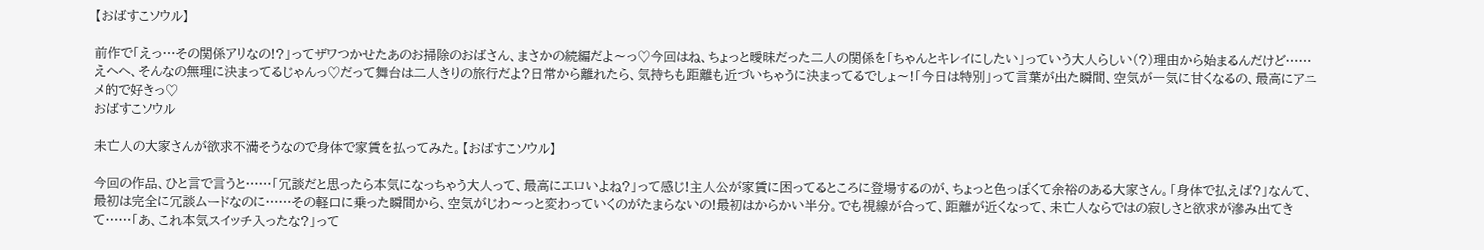【おばすこソウル】

前作で「えっ…その関係アリなの!?」ってザワつかせたあのお掃除のおばさん、まさかの続編だよ〜っ♡今回はね、ちょっと曖昧だった二人の関係を「ちゃんとキレイにしたい」っていう大人らしい(?)理由から始まるんだけど……えへへ、そんなの無理に決まってるじゃんっ♡だって舞台は二人きりの旅行だよ?日常から離れたら、気持ちも距離も近づいちゃうに決まってるでしょ〜!「今日は特別」って言葉が出た瞬間、空気が一気に甘くなるの、最高にアニメ的で好きっ♡
おばすこソウル

未亡人の大家さんが欲求不満そうなので身体で家賃を払ってみた。【おばすこソウル】

今回の作品、ひと言で言うと……「冗談だと思ったら本気になっちゃう大人って、最高にエロいよね?」って感じ!主人公が家賃に困ってるところに登場するのが、ちょっと色っぽくて余裕のある大家さん。「身体で払えば?」なんて、最初は完全に冗談ムードなのに……その軽口に乗った瞬間から、空気がじわ〜っと変わっていくのがたまらないの!最初はからかい半分。でも視線が合って、距離が近くなって、未亡人ならではの寂しさと欲求が滲み出てきて……「あ、これ本気スイッチ入ったな?」って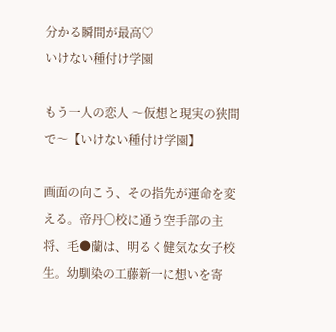分かる瞬間が最高♡
いけない種付け学園

もう一人の恋人 〜仮想と現実の狭間で〜【いけない種付け学園】

画面の向こう、その指先が運命を変える。帝丹〇校に通う空手部の主将、毛●蘭は、明るく健気な女子校生。幼馴染の工藤新一に想いを寄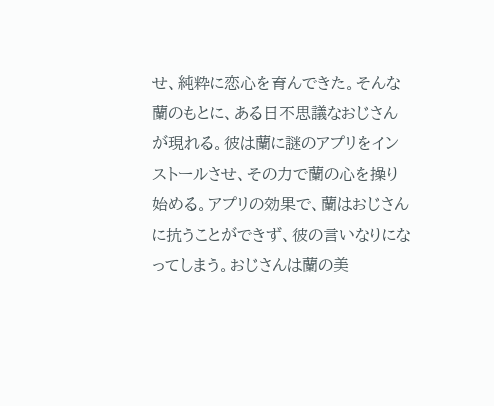せ、純粋に恋心を育んできた。そんな蘭のもとに、ある日不思議なおじさんが現れる。彼は蘭に謎のアプリをインストールさせ、その力で蘭の心を操り始める。アプリの効果で、蘭はおじさんに抗うことができず、彼の言いなりになってしまう。おじさんは蘭の美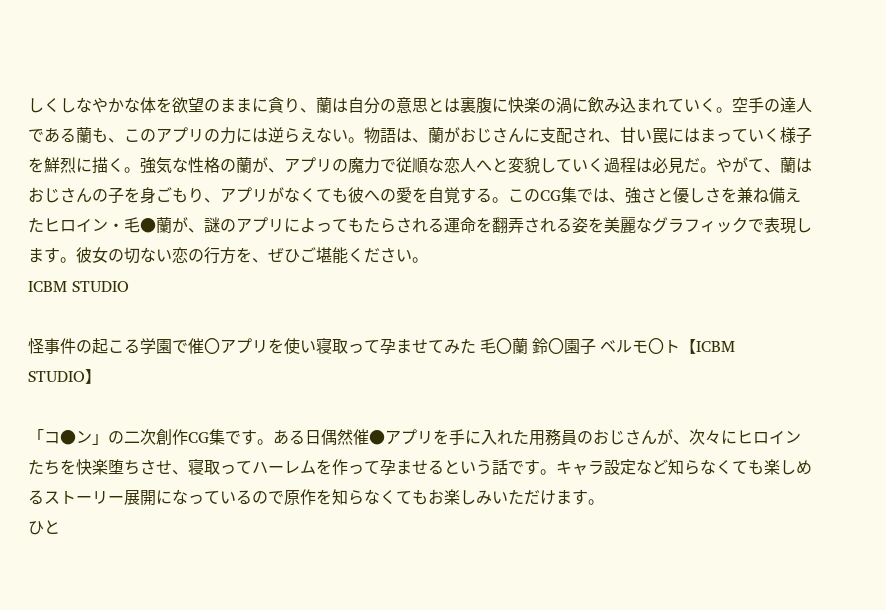しくしなやかな体を欲望のままに貪り、蘭は自分の意思とは裏腹に快楽の渦に飲み込まれていく。空手の達人である蘭も、このアプリの力には逆らえない。物語は、蘭がおじさんに支配され、甘い罠にはまっていく様子を鮮烈に描く。強気な性格の蘭が、アプリの魔力で従順な恋人へと変貌していく過程は必見だ。やがて、蘭はおじさんの子を身ごもり、アプリがなくても彼への愛を自覚する。このCG集では、強さと優しさを兼ね備えたヒロイン・毛●蘭が、謎のアプリによってもたらされる運命を翻弄される姿を美麗なグラフィックで表現します。彼女の切ない恋の行方を、ぜひご堪能ください。
ICBM STUDIO

怪事件の起こる学園で催〇アプリを使い寝取って孕ませてみた 毛〇蘭 鈴〇園子 ベルモ〇ト【ICBM STUDIO】

「コ●ン」の二次創作CG集です。ある日偶然催●アプリを手に入れた用務員のおじさんが、次々にヒロインたちを快楽堕ちさせ、寝取ってハーレムを作って孕ませるという話です。キャラ設定など知らなくても楽しめるストーリー展開になっているので原作を知らなくてもお楽しみいただけます。
ひと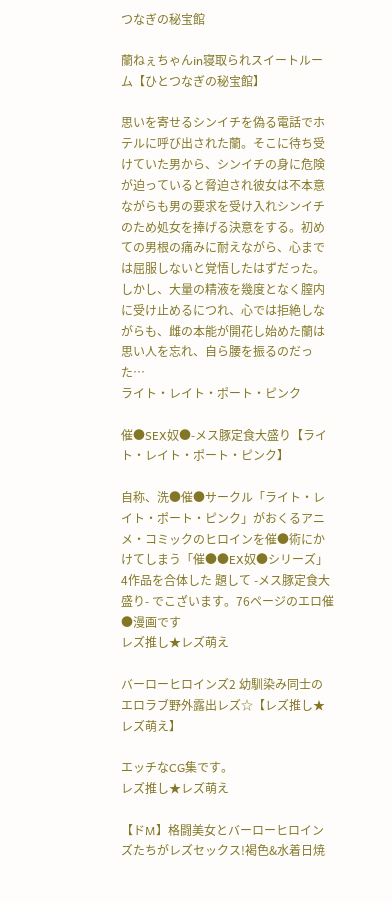つなぎの秘宝館

蘭ねぇちゃんin寝取られスイートルーム【ひとつなぎの秘宝館】

思いを寄せるシンイチを偽る電話でホテルに呼び出された蘭。そこに待ち受けていた男から、シンイチの身に危険が迫っていると脅迫され彼女は不本意ながらも男の要求を受け入れシンイチのため処女を捧げる決意をする。初めての男根の痛みに耐えながら、心までは屈服しないと覚悟したはずだった。しかし、大量の精液を幾度となく膣内に受け止めるにつれ、心では拒絶しながらも、雌の本能が開花し始めた蘭は思い人を忘れ、自ら腰を振るのだった…
ライト・レイト・ポート・ピンク

催●SEX奴●-メス豚定食大盛り【ライト・レイト・ポート・ピンク】

自称、洗●催●サークル「ライト・レイト・ポート・ピンク」がおくるアニメ・コミックのヒロインを催●術にかけてしまう「催●●EX奴●シリーズ」4作品を合体した 題して -メス豚定食大盛り- でこざいます。76ページのエロ催●漫画です
レズ推し★レズ萌え

バーローヒロインズ2 幼馴染み同士のエロラブ野外露出レズ☆【レズ推し★レズ萌え】

エッチなCG集です。
レズ推し★レズ萌え

【ドM】格闘美女とバーローヒロインズたちがレズセックス!褐色&水着日焼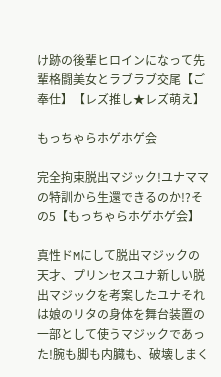け跡の後輩ヒロインになって先輩格闘美女とラブラブ交尾【ご奉仕】【レズ推し★レズ萌え】

もっちゃらホゲホゲ会

完全拘束脱出マジック!ユナママの特訓から生還できるのか!?その5【もっちゃらホゲホゲ会】

真性ドMにして脱出マジックの天才、プリンセスユナ新しい脱出マジックを考案したユナそれは娘のリタの身体を舞台装置の一部として使うマジックであった!腕も脚も内臓も、破壊しまく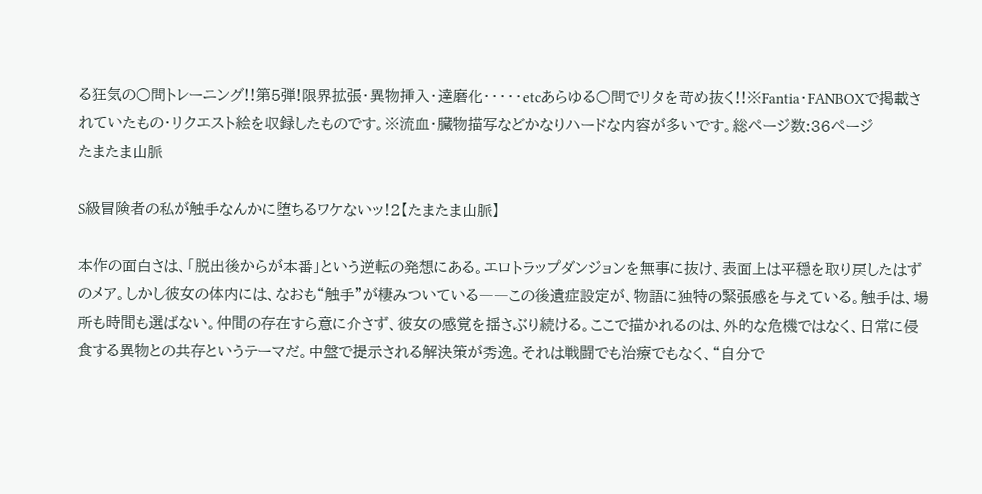る狂気の○問トレーニング!!第5弾!限界拡張・異物挿入・達磨化・・・・・etcあらゆる○問でリタを苛め抜く!!※Fantia・FANBOXで掲載されていたもの・リクエスト絵を収録したものです。※流血・臓物描写などかなりハードな内容が多いです。総ページ数:36ページ
たまたま山脈

S級冒険者の私が触手なんかに堕ちるワケないッ!2【たまたま山脈】

本作の面白さは、「脱出後からが本番」という逆転の発想にある。エロトラップダンジョンを無事に抜け、表面上は平穏を取り戻したはずのメア。しかし彼女の体内には、なおも“触手”が棲みついている――この後遺症設定が、物語に独特の緊張感を与えている。触手は、場所も時間も選ばない。仲間の存在すら意に介さず、彼女の感覚を揺さぶり続ける。ここで描かれるのは、外的な危機ではなく、日常に侵食する異物との共存というテーマだ。中盤で提示される解決策が秀逸。それは戦闘でも治療でもなく、“自分で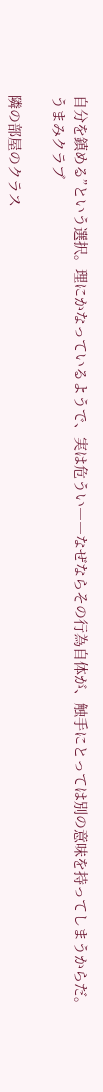自分を鎮める”という選択。理にかなっているようで、実は危うい――なぜならその行為自体が、触手にとっては別の意味を持ってしまうからだ。
うまみクラブ

隣の部屋のクラス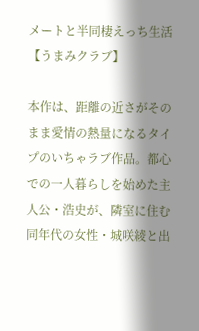メートと半同棲えっち生活【うまみクラブ】

本作は、距離の近さがそのまま愛情の熱量になるタイプのいちゃラブ作品。都心での一人暮らしを始めた主人公・浩史が、隣室に住む同年代の女性・城咲綾と出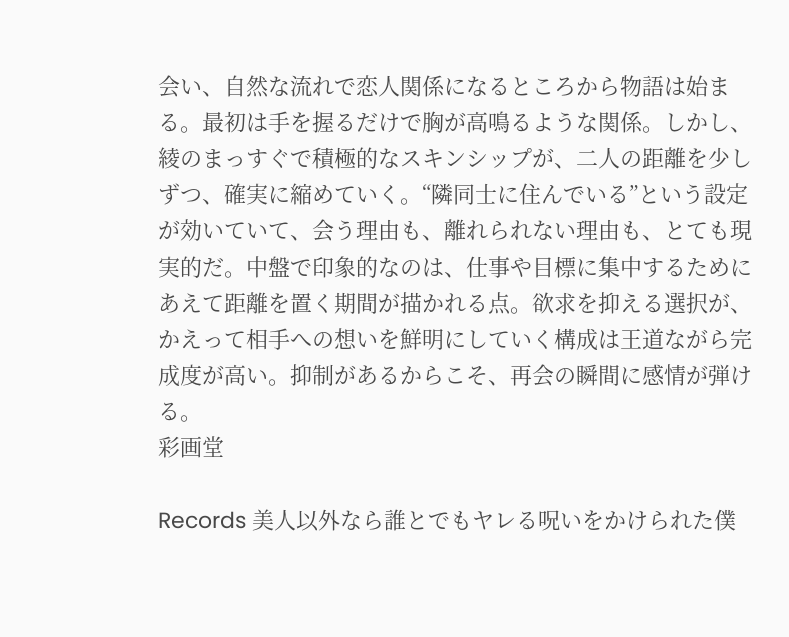会い、自然な流れで恋人関係になるところから物語は始まる。最初は手を握るだけで胸が高鳴るような関係。しかし、綾のまっすぐで積極的なスキンシップが、二人の距離を少しずつ、確実に縮めていく。“隣同士に住んでいる”という設定が効いていて、会う理由も、離れられない理由も、とても現実的だ。中盤で印象的なのは、仕事や目標に集中するためにあえて距離を置く期間が描かれる点。欲求を抑える選択が、かえって相手への想いを鮮明にしていく構成は王道ながら完成度が高い。抑制があるからこそ、再会の瞬間に感情が弾ける。
彩画堂

Records 美人以外なら誰とでもヤレる呪いをかけられた僕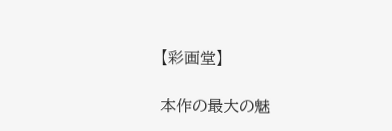【彩画堂】

本作の最大の魅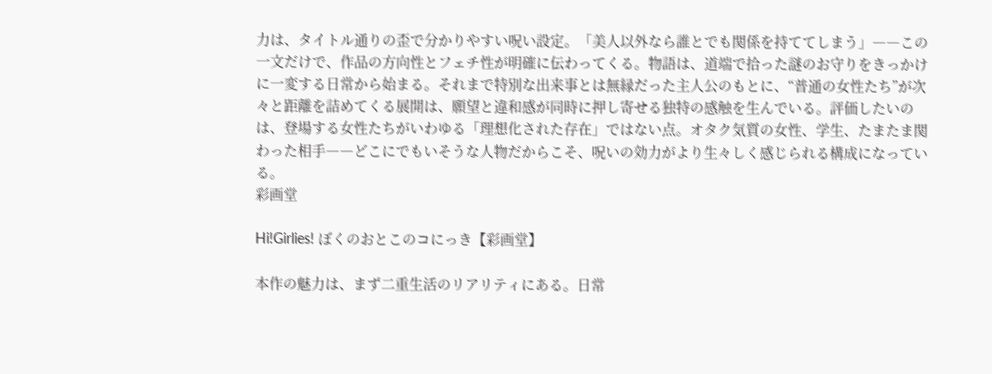力は、タイトル通りの歪で分かりやすい呪い設定。「美人以外なら誰とでも関係を持ててしまう」――この一文だけで、作品の方向性とフェチ性が明確に伝わってくる。物語は、道端で拾った謎のお守りをきっかけに一変する日常から始まる。それまで特別な出来事とは無縁だった主人公のもとに、“普通の女性たち”が次々と距離を詰めてくる展開は、願望と違和感が同時に押し寄せる独特の感触を生んでいる。評価したいのは、登場する女性たちがいわゆる「理想化された存在」ではない点。オタク気質の女性、学生、たまたま関わった相手――どこにでもいそうな人物だからこそ、呪いの効力がより生々しく感じられる構成になっている。
彩画堂

Hi!Girlies! ぼくのおとこのコにっき【彩画堂】

本作の魅力は、まず二重生活のリアリティにある。日常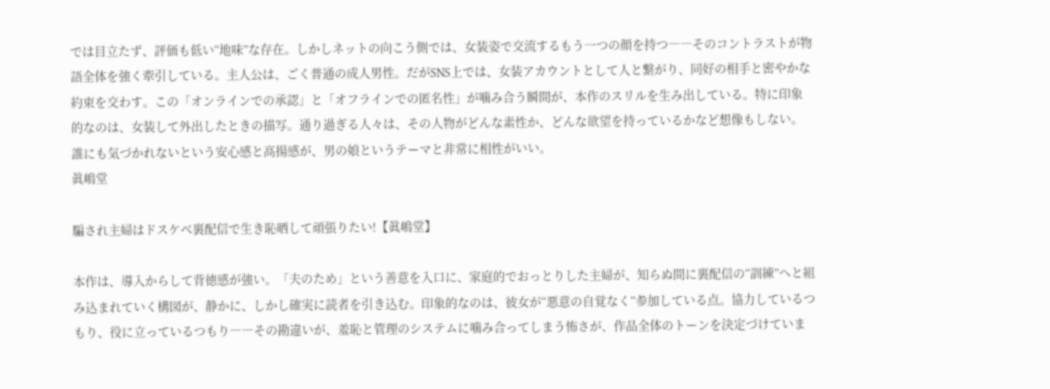では目立たず、評価も低い“地味”な存在。しかしネットの向こう側では、女装姿で交流するもう一つの顔を持つ――そのコントラストが物語全体を強く牽引している。主人公は、ごく普通の成人男性。だがSNS上では、女装アカウントとして人と繋がり、同好の相手と密やかな約束を交わす。この「オンラインでの承認」と「オフラインでの匿名性」が噛み合う瞬間が、本作のスリルを生み出している。特に印象的なのは、女装して外出したときの描写。通り過ぎる人々は、その人物がどんな素性か、どんな欲望を持っているかなど想像もしない。誰にも気づかれないという安心感と高揚感が、男の娘というテーマと非常に相性がいい。
眞嶋堂

騙され主婦はドスケベ裏配信で生き恥晒して頑張りたい!【眞嶋堂】

本作は、導入からして背徳感が強い。「夫のため」という善意を入口に、家庭的でおっとりした主婦が、知らぬ間に裏配信の“訓練”へと組み込まれていく構図が、静かに、しかし確実に読者を引き込む。印象的なのは、彼女が“悪意の自覚なく”参加している点。協力しているつもり、役に立っているつもり――その勘違いが、羞恥と管理のシステムに噛み合ってしまう怖さが、作品全体のトーンを決定づけていま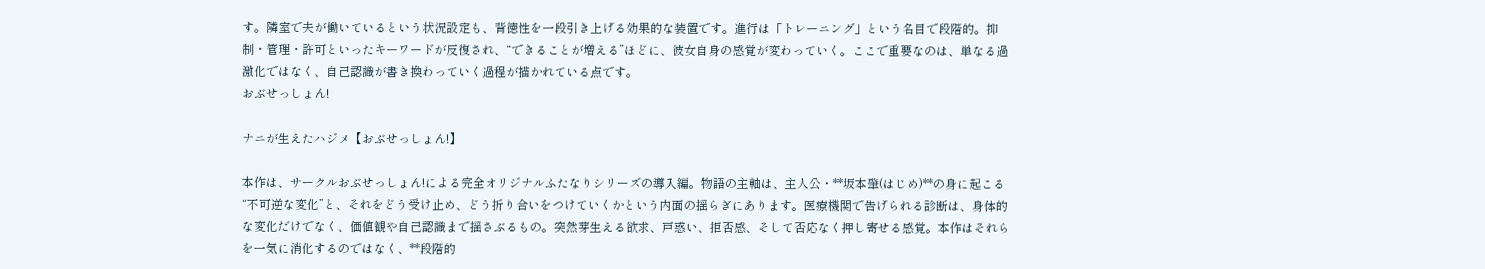す。隣室で夫が働いているという状況設定も、背徳性を一段引き上げる効果的な装置です。進行は「トレーニング」という名目で段階的。抑制・管理・許可といったキーワードが反復され、“できることが増える”ほどに、彼女自身の感覚が変わっていく。ここで重要なのは、単なる過激化ではなく、自己認識が書き換わっていく過程が描かれている点です。
おぶせっしょん!

ナニが生えたハジメ【おぶせっしょん!】

本作は、サークルおぶせっしょん!による完全オリジナルふたなりシリーズの導入編。物語の主軸は、主人公・**坂本肇(はじめ)**の身に起こる“不可逆な変化”と、それをどう受け止め、どう折り合いをつけていくかという内面の揺らぎにあります。医療機関で告げられる診断は、身体的な変化だけでなく、価値観や自己認識まで揺さぶるもの。突然芽生える欲求、戸惑い、拒否感、そして否応なく押し寄せる感覚。本作はそれらを一気に消化するのではなく、**段階的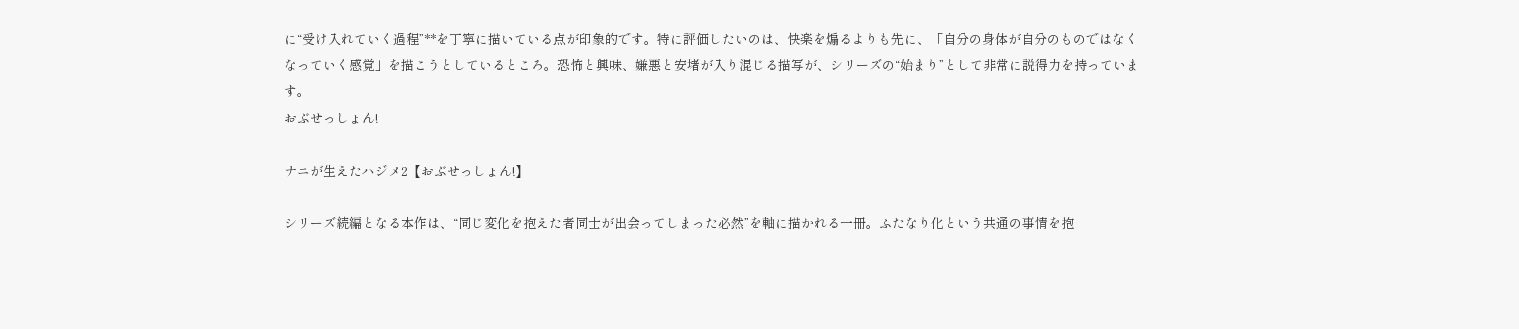に“受け入れていく過程”**を丁寧に描いている点が印象的です。特に評価したいのは、快楽を煽るよりも先に、「自分の身体が自分のものではなくなっていく感覚」を描こうとしているところ。恐怖と興味、嫌悪と安堵が入り混じる描写が、シリーズの“始まり”として非常に説得力を持っています。
おぶせっしょん!

ナニが生えたハジメ2【おぶせっしょん!】

シリーズ続編となる本作は、“同じ変化を抱えた者同士が出会ってしまった必然”を軸に描かれる一冊。ふたなり化という共通の事情を抱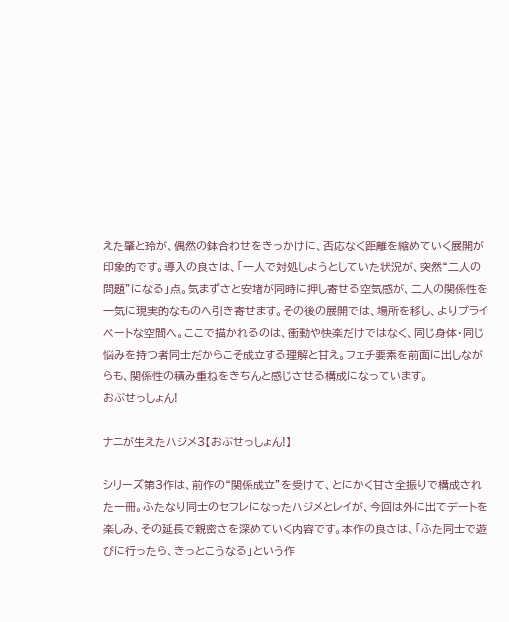えた肇と玲が、偶然の鉢合わせをきっかけに、否応なく距離を縮めていく展開が印象的です。導入の良さは、「一人で対処しようとしていた状況が、突然“二人の問題”になる」点。気まずさと安堵が同時に押し寄せる空気感が、二人の関係性を一気に現実的なものへ引き寄せます。その後の展開では、場所を移し、よりプライベートな空間へ。ここで描かれるのは、衝動や快楽だけではなく、同じ身体・同じ悩みを持つ者同士だからこそ成立する理解と甘え。フェチ要素を前面に出しながらも、関係性の積み重ねをきちんと感じさせる構成になっています。
おぶせっしょん!

ナニが生えたハジメ3【おぶせっしょん!】

シリーズ第3作は、前作の“関係成立”を受けて、とにかく甘さ全振りで構成された一冊。ふたなり同士のセフレになったハジメとレイが、今回は外に出てデートを楽しみ、その延長で親密さを深めていく内容です。本作の良さは、「ふた同士で遊びに行ったら、きっとこうなる」という作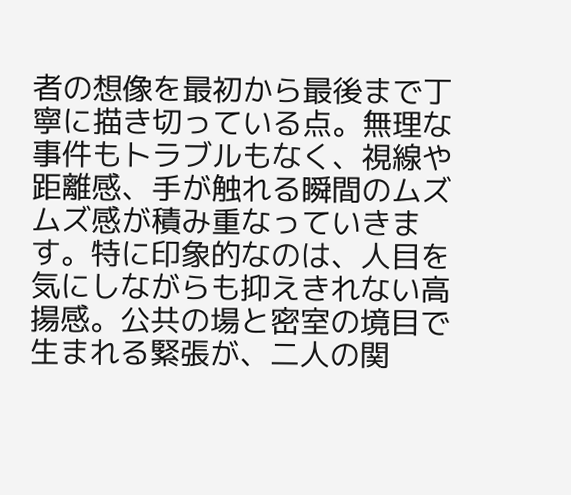者の想像を最初から最後まで丁寧に描き切っている点。無理な事件もトラブルもなく、視線や距離感、手が触れる瞬間のムズムズ感が積み重なっていきます。特に印象的なのは、人目を気にしながらも抑えきれない高揚感。公共の場と密室の境目で生まれる緊張が、二人の関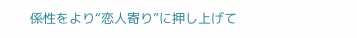係性をより“恋人寄り”に押し上げて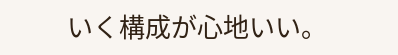いく構成が心地いい。